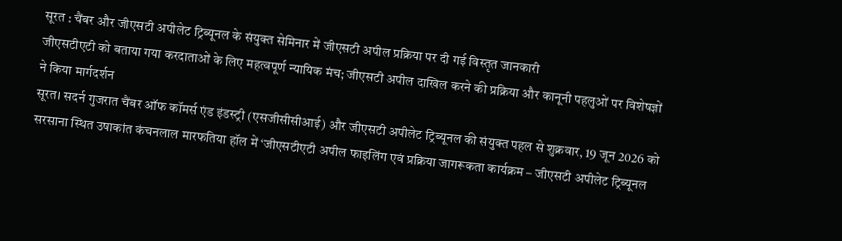सूरत : चैंबर और जीएसटी अपीलेट ट्रिब्यूनल के संयुक्त सेमिनार में जीएसटी अपील प्रक्रिया पर दी गई विस्तृत जानकारी
जीएसटीएटी को बताया गया करदाताओं के लिए महत्वपूर्ण न्यायिक मंच; जीएसटी अपील दाखिल करने की प्रक्रिया और कानूनी पहलुओं पर विशेषज्ञों ने किया मार्गदर्शन
सूरत। सदर्न गुजरात चैंबर ऑफ कॉमर्स एंड इंडस्ट्री (एसजीसीसीआई) और जीएसटी अपीलेट ट्रिब्यूनल की संयुक्त पहल से शुक्रवार, 19 जून 2026 को सरसाना स्थित उषाकांत कंचनलाल मारफतिया हॉल में ‘जीएसटीएटी अपील फाइलिंग एवं प्रक्रिया जागरूकता कार्यक्रम – जीएसटी अपीलेट ट्रिब्यूनल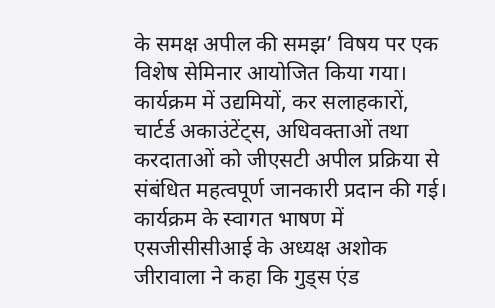के समक्ष अपील की समझ’ विषय पर एक विशेष सेमिनार आयोजित किया गया।
कार्यक्रम में उद्यमियों, कर सलाहकारों, चार्टर्ड अकाउंटेंट्स, अधिवक्ताओं तथा करदाताओं को जीएसटी अपील प्रक्रिया से संबंधित महत्वपूर्ण जानकारी प्रदान की गई।
कार्यक्रम के स्वागत भाषण में एसजीसीसीआई के अध्यक्ष अशोक जीरावाला ने कहा कि गुड्स एंड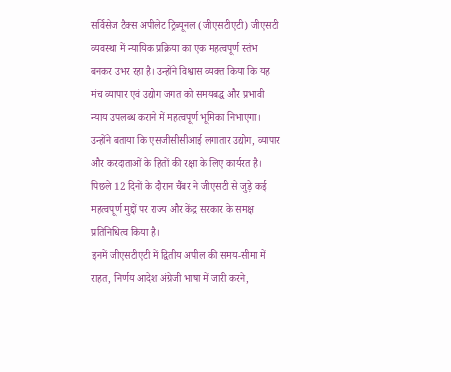सर्विसेज टैक्स अपीलेट ट्रिब्यूनल (जीएसटीएटी) जीएसटी व्यवस्था में न्यायिक प्रक्रिया का एक महत्वपूर्ण स्तंभ बनकर उभर रहा है। उन्होंने विश्वास व्यक्त किया कि यह मंच व्यापार एवं उद्योग जगत को समयबद्ध और प्रभावी न्याय उपलब्ध कराने में महत्वपूर्ण भूमिका निभाएगा।
उन्होंने बताया कि एसजीसीसीआई लगातार उद्योग, व्यापार और करदाताओं के हितों की रक्षा के लिए कार्यरत है। पिछले 12 दिनों के दौरान चैंबर ने जीएसटी से जुड़े कई महत्वपूर्ण मुद्दों पर राज्य और केंद्र सरकार के समक्ष प्रतिनिधित्व किया है।
इनमें जीएसटीएटी में द्वितीय अपील की समय-सीमा में राहत, निर्णय आदेश अंग्रेजी भाषा में जारी करने,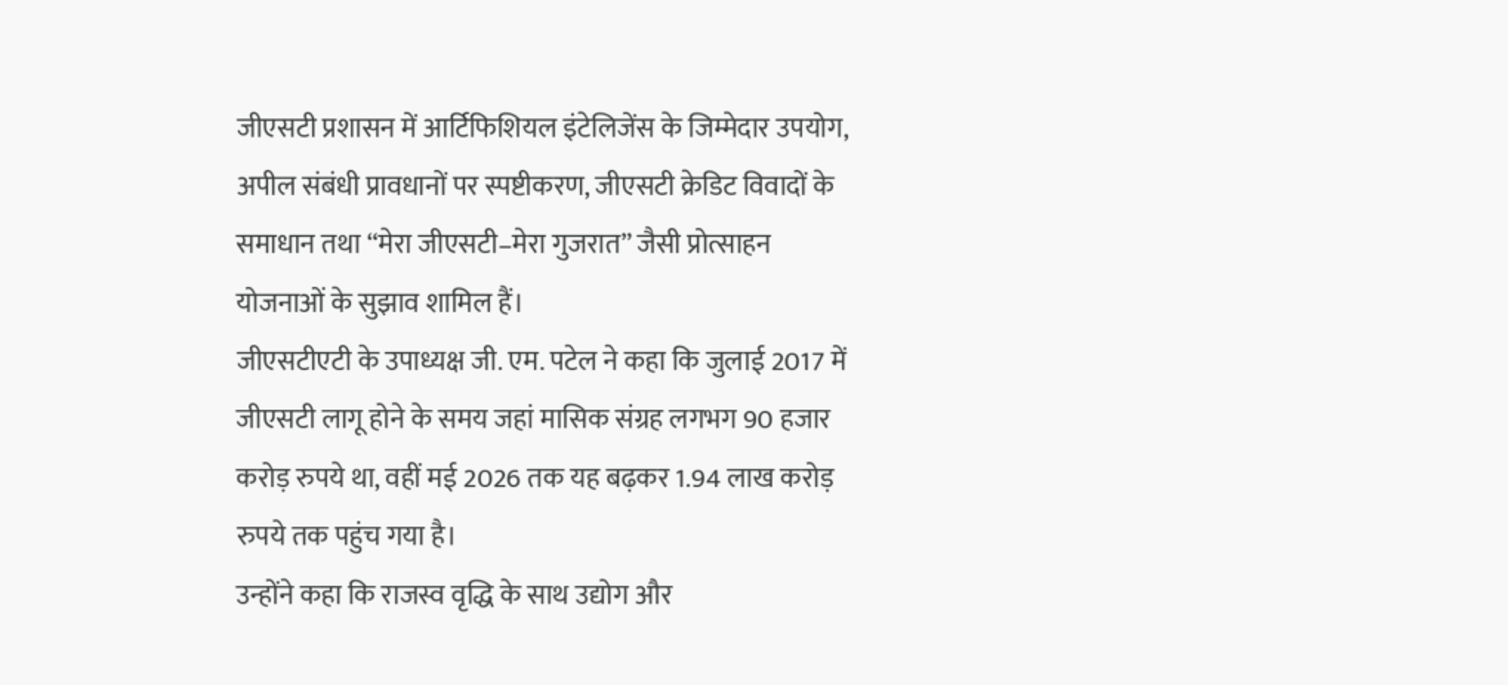जीएसटी प्रशासन में आर्टिफिशियल इंटेलिजेंस के जिम्मेदार उपयोग, अपील संबंधी प्रावधानों पर स्पष्टीकरण, जीएसटी क्रेडिट विवादों के समाधान तथा “मेरा जीएसटी–मेरा गुजरात” जैसी प्रोत्साहन योजनाओं के सुझाव शामिल हैं।
जीएसटीएटी के उपाध्यक्ष जी. एम. पटेल ने कहा कि जुलाई 2017 में जीएसटी लागू होने के समय जहां मासिक संग्रह लगभग 90 हजार करोड़ रुपये था, वहीं मई 2026 तक यह बढ़कर 1.94 लाख करोड़ रुपये तक पहुंच गया है।
उन्होंने कहा कि राजस्व वृद्धि के साथ उद्योग और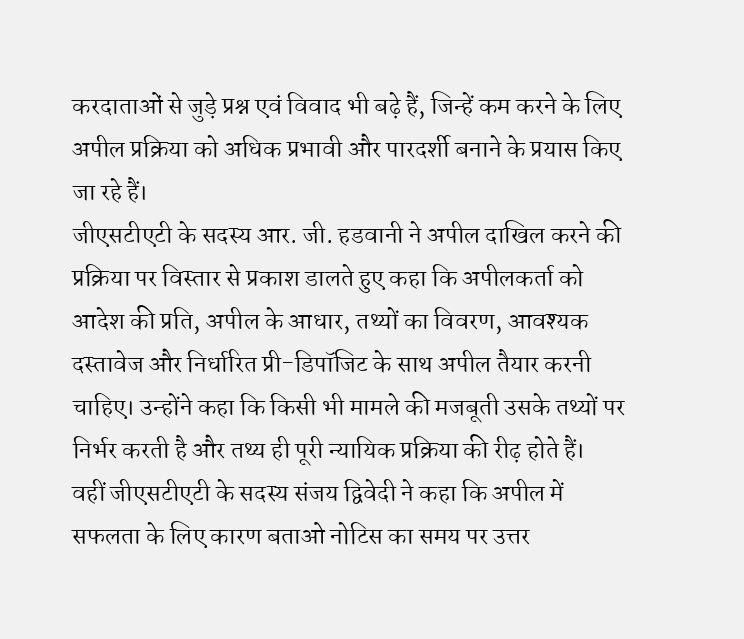करदाताओं से जुड़े प्रश्न एवं विवाद भी बढ़े हैं, जिन्हें कम करने के लिए अपील प्रक्रिया को अधिक प्रभावी और पारदर्शी बनाने के प्रयास किए जा रहे हैं।
जीएसटीएटी के सदस्य आर. जी. हडवानी ने अपील दाखिल करने की प्रक्रिया पर विस्तार से प्रकाश डालते हुए कहा कि अपीलकर्ता को आदेश की प्रति, अपील के आधार, तथ्यों का विवरण, आवश्यक दस्तावेज और निर्धारित प्री-डिपॉजिट के साथ अपील तैयार करनी चाहिए। उन्होंने कहा कि किसी भी मामले की मजबूती उसके तथ्यों पर निर्भर करती है और तथ्य ही पूरी न्यायिक प्रक्रिया की रीढ़ होते हैं।
वहीं जीएसटीएटी के सदस्य संजय द्विवेदी ने कहा कि अपील में सफलता के लिए कारण बताओ नोटिस का समय पर उत्तर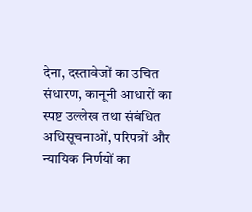देना, दस्तावेजों का उचित संधारण, कानूनी आधारों का स्पष्ट उल्लेख तथा संबंधित अधिसूचनाओं, परिपत्रों और न्यायिक निर्णयों का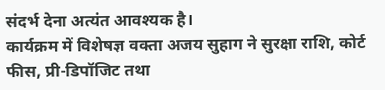संदर्भ देना अत्यंत आवश्यक है।
कार्यक्रम में विशेषज्ञ वक्ता अजय सुहाग ने सुरक्षा राशि, कोर्ट फीस, प्री-डिपॉजिट तथा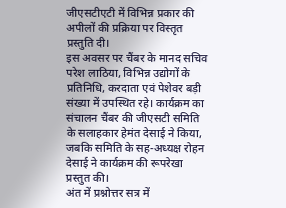जीएसटीएटी में विभिन्न प्रकार की अपीलों की प्रक्रिया पर विस्तृत प्रस्तुति दी।
इस अवसर पर चैंबर के मानद सचिव परेश लाठिया, विभिन्न उद्योगों के प्रतिनिधि, करदाता एवं पेशेवर बड़ी संख्या में उपस्थित रहे। कार्यक्रम का संचालन चैंबर की जीएसटी समिति के सलाहकार हेमंत देसाई ने किया, जबकि समिति के सह-अध्यक्ष रोहन देसाई ने कार्यक्रम की रूपरेखा प्रस्तुत की।
अंत में प्रश्नोत्तर सत्र में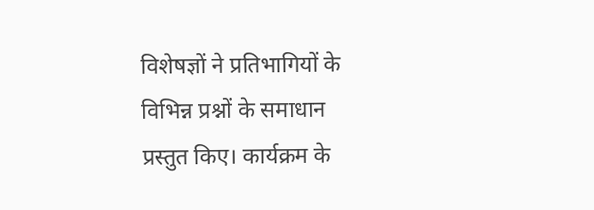विशेषज्ञों ने प्रतिभागियों के विभिन्न प्रश्नों के समाधान प्रस्तुत किए। कार्यक्रम के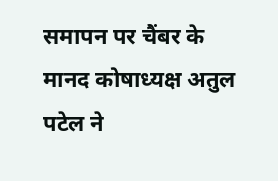समापन पर चैंबर के मानद कोषाध्यक्ष अतुल पटेल ने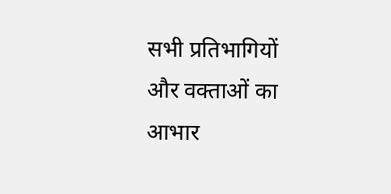सभी प्रतिभागियों और वक्ताओं का आभार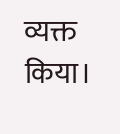व्यक्त किया।